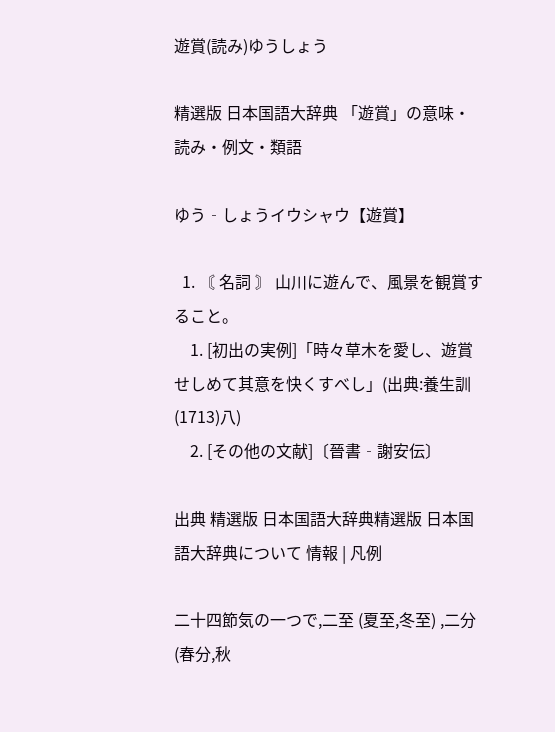遊賞(読み)ゆうしょう

精選版 日本国語大辞典 「遊賞」の意味・読み・例文・類語

ゆう‐しょうイウシャウ【遊賞】

  1. 〘 名詞 〙 山川に遊んで、風景を観賞すること。
    1. [初出の実例]「時々草木を愛し、遊賞せしめて其意を快くすべし」(出典:養生訓(1713)八)
    2. [その他の文献]〔晉書‐謝安伝〕

出典 精選版 日本国語大辞典精選版 日本国語大辞典について 情報 | 凡例

二十四節気の一つで,二至 (夏至,冬至) ,二分 (春分,秋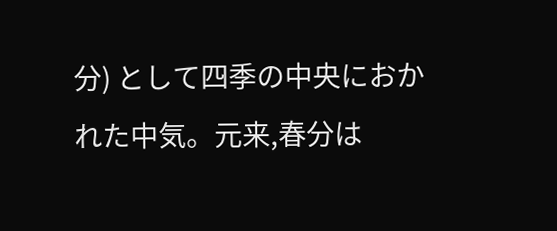分) として四季の中央におかれた中気。元来,春分は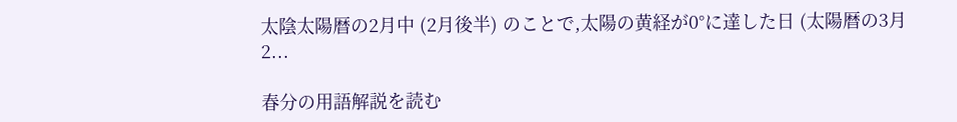太陰太陽暦の2月中 (2月後半) のことで,太陽の黄経が0°に達した日 (太陽暦の3月 2...

春分の用語解説を読む